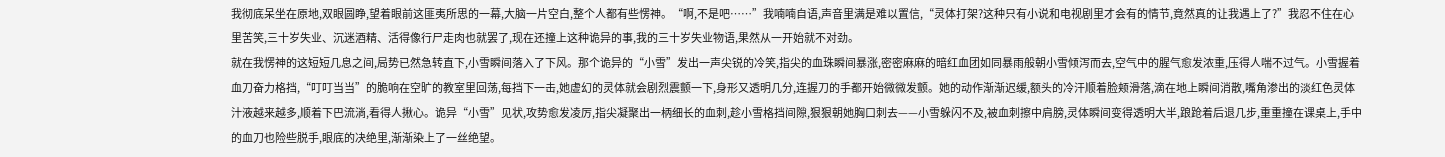我彻底呆坐在原地,双眼圆睁,望着眼前这匪夷所思的一幕,大脑一片空白,整个人都有些愣神。“啊,不是吧……”我喃喃自语,声音里满是难以置信,“灵体打架?这种只有小说和电视剧里才会有的情节,竟然真的让我遇上了?”我忍不住在心里苦笑,三十岁失业、沉迷酒精、活得像行尸走肉也就罢了,现在还撞上这种诡异的事,我的三十岁失业物语,果然从一开始就不对劲。
就在我愣神的这短短几息之间,局势已然急转直下,小雪瞬间落入了下风。那个诡异的“小雪”发出一声尖锐的冷笑,指尖的血珠瞬间暴涨,密密麻麻的暗红血团如同暴雨般朝小雪倾泻而去,空气中的腥气愈发浓重,压得人喘不过气。小雪握着血刀奋力格挡,“叮叮当当”的脆响在空旷的教室里回荡,每挡下一击,她虚幻的灵体就会剧烈震颤一下,身形又透明几分,连握刀的手都开始微微发颤。她的动作渐渐迟缓,额头的冷汗顺着脸颊滑落,滴在地上瞬间消散,嘴角渗出的淡红色灵体汁液越来越多,顺着下巴流淌,看得人揪心。诡异“小雪”见状,攻势愈发凌厉,指尖凝聚出一柄细长的血刺,趁小雪格挡间隙,狠狠朝她胸口刺去——小雪躲闪不及,被血刺擦中肩膀,灵体瞬间变得透明大半,踉跄着后退几步,重重撞在课桌上,手中的血刀也险些脱手,眼底的决绝里,渐渐染上了一丝绝望。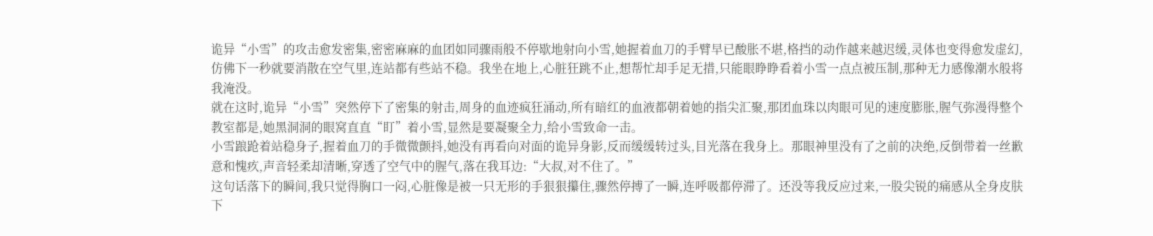诡异“小雪”的攻击愈发密集,密密麻麻的血团如同骤雨般不停歇地射向小雪,她握着血刀的手臂早已酸胀不堪,格挡的动作越来越迟缓,灵体也变得愈发虚幻,仿佛下一秒就要消散在空气里,连站都有些站不稳。我坐在地上,心脏狂跳不止,想帮忙却手足无措,只能眼睁睁看着小雪一点点被压制,那种无力感像潮水般将我淹没。
就在这时,诡异“小雪”突然停下了密集的射击,周身的血迹疯狂涌动,所有暗红的血液都朝着她的指尖汇聚,那团血珠以肉眼可见的速度膨胀,腥气弥漫得整个教室都是,她黑洞洞的眼窝直直“盯”着小雪,显然是要凝聚全力,给小雪致命一击。
小雪踉跄着站稳身子,握着血刀的手微微颤抖,她没有再看向对面的诡异身影,反而缓缓转过头,目光落在我身上。那眼神里没有了之前的决绝,反倒带着一丝歉意和愧疚,声音轻柔却清晰,穿透了空气中的腥气,落在我耳边:“大叔,对不住了。”
这句话落下的瞬间,我只觉得胸口一闷,心脏像是被一只无形的手狠狠攥住,骤然停搏了一瞬,连呼吸都停滞了。还没等我反应过来,一股尖锐的痛感从全身皮肤下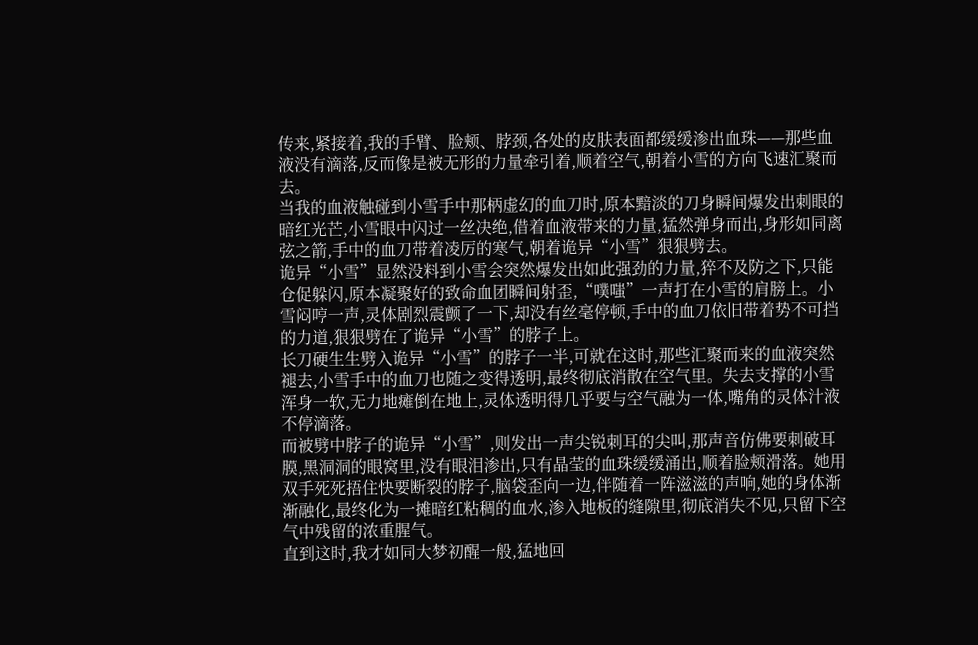传来,紧接着,我的手臂、脸颊、脖颈,各处的皮肤表面都缓缓渗出血珠——那些血液没有滴落,反而像是被无形的力量牵引着,顺着空气,朝着小雪的方向飞速汇聚而去。
当我的血液触碰到小雪手中那柄虚幻的血刀时,原本黯淡的刀身瞬间爆发出刺眼的暗红光芒,小雪眼中闪过一丝决绝,借着血液带来的力量,猛然弹身而出,身形如同离弦之箭,手中的血刀带着凌厉的寒气,朝着诡异“小雪”狠狠劈去。
诡异“小雪”显然没料到小雪会突然爆发出如此强劲的力量,猝不及防之下,只能仓促躲闪,原本凝聚好的致命血团瞬间射歪,“噗嗤”一声打在小雪的肩膀上。小雪闷哼一声,灵体剧烈震颤了一下,却没有丝毫停顿,手中的血刀依旧带着势不可挡的力道,狠狠劈在了诡异“小雪”的脖子上。
长刀硬生生劈入诡异“小雪”的脖子一半,可就在这时,那些汇聚而来的血液突然褪去,小雪手中的血刀也随之变得透明,最终彻底消散在空气里。失去支撑的小雪浑身一软,无力地瘫倒在地上,灵体透明得几乎要与空气融为一体,嘴角的灵体汁液不停滴落。
而被劈中脖子的诡异“小雪”,则发出一声尖锐刺耳的尖叫,那声音仿佛要刺破耳膜,黑洞洞的眼窝里,没有眼泪渗出,只有晶莹的血珠缓缓涌出,顺着脸颊滑落。她用双手死死捂住快要断裂的脖子,脑袋歪向一边,伴随着一阵滋滋的声响,她的身体渐渐融化,最终化为一摊暗红粘稠的血水,渗入地板的缝隙里,彻底消失不见,只留下空气中残留的浓重腥气。
直到这时,我才如同大梦初醒一般,猛地回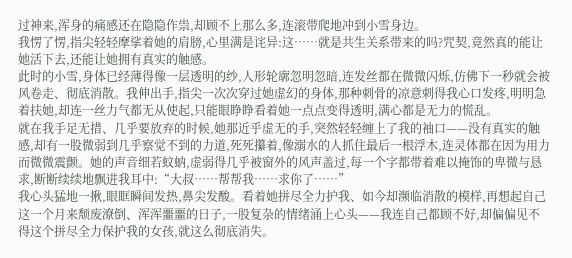过神来,浑身的痛感还在隐隐作祟,却顾不上那么多,连滚带爬地冲到小雪身边。
我愣了愣,指尖轻轻摩挲着她的肩膀,心里满是诧异:这……就是共生关系带来的吗?咒契,竟然真的能让她活下去,还能让她拥有真实的触感。
此时的小雪,身体已经薄得像一层透明的纱,人形轮廓忽明忽暗,连发丝都在微微闪烁,仿佛下一秒就会被风卷走、彻底消散。我伸出手,指尖一次次穿过她虚幻的身体,那种刺骨的凉意刺得我心口发疼,明明急着扶她,却连一丝力气都无从使起,只能眼睁睁看着她一点点变得透明,满心都是无力的慌乱。
就在我手足无措、几乎要放弃的时候,她那近乎虚无的手,突然轻轻缠上了我的袖口——没有真实的触感,却有一股微弱到几乎察觉不到的力道,死死攥着,像溺水的人抓住最后一根浮木,连灵体都在因为用力而微微震颤。她的声音细若蚊蚋,虚弱得几乎被窗外的风声盖过,每一个字都带着难以掩饰的卑微与恳求,断断续续地飘进我耳中:“大叔……帮帮我……求你了……”
我心头猛地一揪,眼眶瞬间发热,鼻尖发酸。看着她拼尽全力护我、如今却濒临消散的模样,再想起自己这一个月来颓废潦倒、浑浑噩噩的日子,一股复杂的情绪涌上心头——我连自己都顾不好,却偏偏见不得这个拼尽全力保护我的女孩,就这么彻底消失。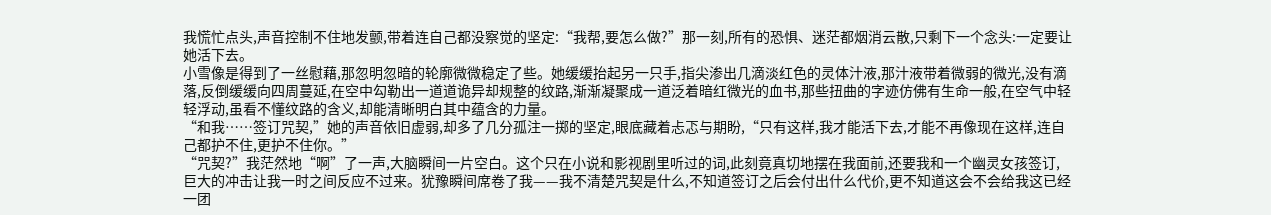我慌忙点头,声音控制不住地发颤,带着连自己都没察觉的坚定:“我帮,要怎么做?”那一刻,所有的恐惧、迷茫都烟消云散,只剩下一个念头:一定要让她活下去。
小雪像是得到了一丝慰藉,那忽明忽暗的轮廓微微稳定了些。她缓缓抬起另一只手,指尖渗出几滴淡红色的灵体汁液,那汁液带着微弱的微光,没有滴落,反倒缓缓向四周蔓延,在空中勾勒出一道道诡异却规整的纹路,渐渐凝聚成一道泛着暗红微光的血书,那些扭曲的字迹仿佛有生命一般,在空气中轻轻浮动,虽看不懂纹路的含义,却能清晰明白其中蕴含的力量。
“和我……签订咒契,”她的声音依旧虚弱,却多了几分孤注一掷的坚定,眼底藏着忐忑与期盼,“只有这样,我才能活下去,才能不再像现在这样,连自己都护不住,更护不住你。”
“咒契?”我茫然地“啊”了一声,大脑瞬间一片空白。这个只在小说和影视剧里听过的词,此刻竟真切地摆在我面前,还要我和一个幽灵女孩签订,巨大的冲击让我一时之间反应不过来。犹豫瞬间席卷了我——我不清楚咒契是什么,不知道签订之后会付出什么代价,更不知道这会不会给我这已经一团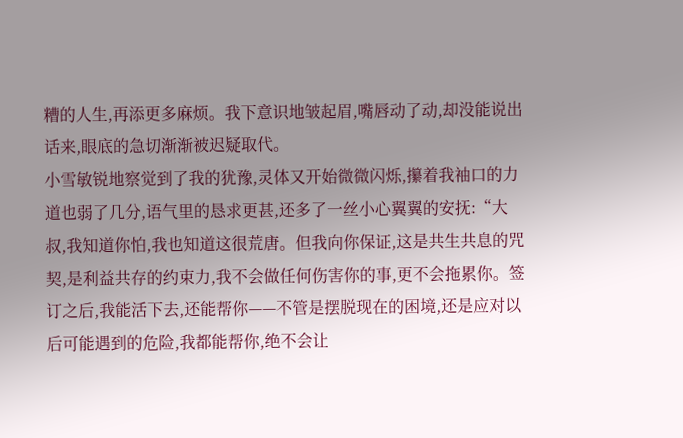糟的人生,再添更多麻烦。我下意识地皱起眉,嘴唇动了动,却没能说出话来,眼底的急切渐渐被迟疑取代。
小雪敏锐地察觉到了我的犹豫,灵体又开始微微闪烁,攥着我袖口的力道也弱了几分,语气里的恳求更甚,还多了一丝小心翼翼的安抚:“大叔,我知道你怕,我也知道这很荒唐。但我向你保证,这是共生共息的咒契,是利益共存的约束力,我不会做任何伤害你的事,更不会拖累你。签订之后,我能活下去,还能帮你——不管是摆脱现在的困境,还是应对以后可能遇到的危险,我都能帮你,绝不会让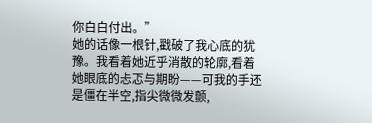你白白付出。”
她的话像一根针,戳破了我心底的犹豫。我看着她近乎消散的轮廓,看着她眼底的忐忑与期盼——可我的手还是僵在半空,指尖微微发颤,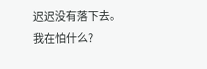迟迟没有落下去。
我在怕什么?